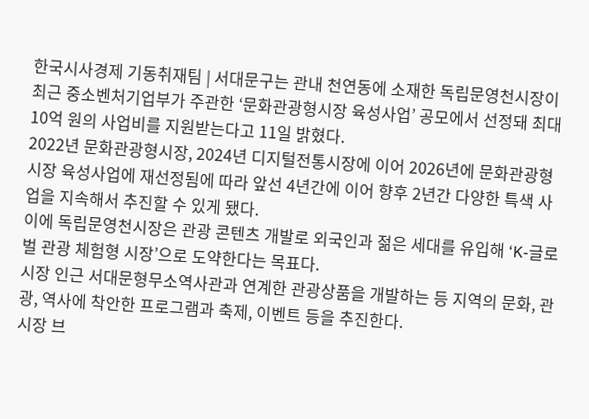한국시사경제 기동취재팀 | 서대문구는 관내 천연동에 소재한 독립문영천시장이 최근 중소벤처기업부가 주관한 ‘문화관광형시장 육성사업’ 공모에서 선정돼 최대 10억 원의 사업비를 지원받는다고 11일 밝혔다.
2022년 문화관광형시장, 2024년 디지털전통시장에 이어 2026년에 문화관광형시장 육성사업에 재선정됨에 따라 앞선 4년간에 이어 향후 2년간 다양한 특색 사업을 지속해서 추진할 수 있게 됐다.
이에 독립문영천시장은 관광 콘텐츠 개발로 외국인과 젊은 세대를 유입해 ‘K-글로벌 관광 체험형 시장’으로 도약한다는 목표다.
시장 인근 서대문형무소역사관과 연계한 관광상품을 개발하는 등 지역의 문화, 관광, 역사에 착안한 프로그램과 축제, 이벤트 등을 추진한다.
시장 브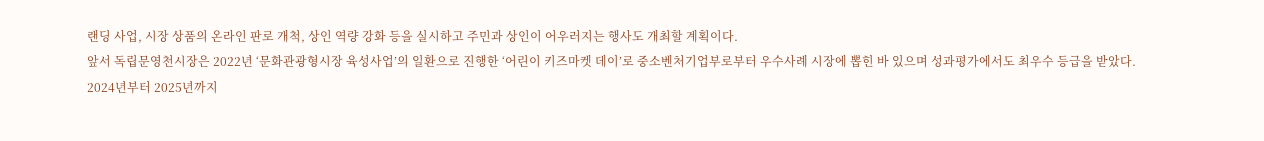랜딩 사업, 시장 상품의 온라인 판로 개척, 상인 역량 강화 등을 실시하고 주민과 상인이 어우러지는 행사도 개최할 계획이다.
앞서 독립문영천시장은 2022년 ‘문화관광형시장 육성사업’의 일환으로 진행한 ‘어린이 키즈마켓 데이’로 중소벤처기업부로부터 우수사례 시장에 뽑힌 바 있으며 성과평가에서도 최우수 등급을 받았다.
2024년부터 2025년까지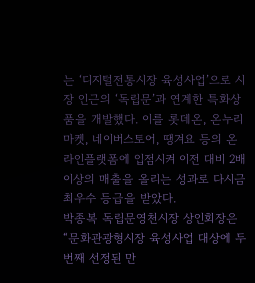는 ‘디지털전통시장 육성사업’으로 시장 인근의 ‘독립문’과 연계한 특화상품을 개발했다. 이를 롯데온, 온누리마켓, 네이버스토어, 땡겨요 등의 온라인플랫폼에 입점시켜 이전 대비 2배 이상의 매출을 올리는 성과로 다시금 최우수 등급을 받았다.
박종복 독립문영천시장 상인회장은 “문화관광형시장 육성사업 대상에 두 번째 선정된 만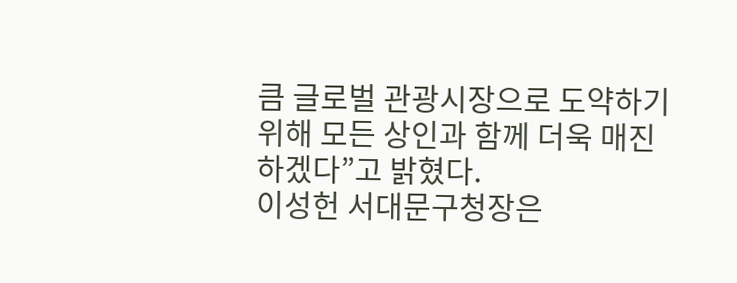큼 글로벌 관광시장으로 도약하기 위해 모든 상인과 함께 더욱 매진하겠다”고 밝혔다.
이성헌 서대문구청장은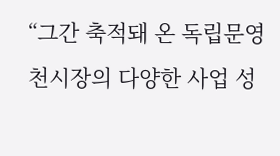“그간 축적돼 온 독립문영천시장의 다양한 사업 성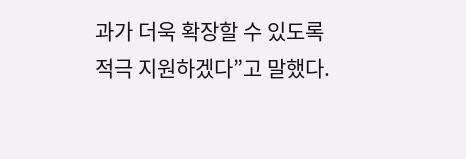과가 더욱 확장할 수 있도록 적극 지원하겠다”고 말했다.